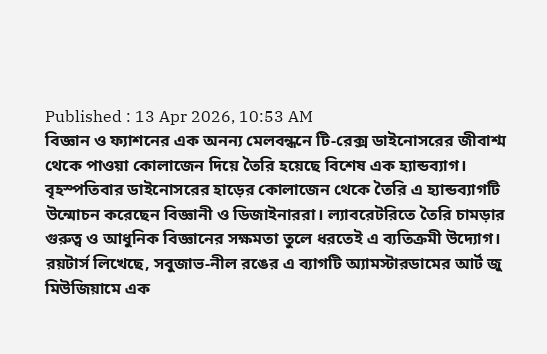Published : 13 Apr 2026, 10:53 AM
বিজ্ঞান ও ফ্যাশনের এক অনন্য মেলবন্ধনে টি-রেক্স ডাইনোসরের জীবাশ্ম থেকে পাওয়া কোলাজেন দিয়ে তৈরি হয়েছে বিশেষ এক হ্যান্ডব্যাগ।
বৃহস্পতিবার ডাইনোসরের হাড়ের কোলাজেন থেকে তৈরি এ হ্যান্ডব্যাগটি উন্মোচন করেছেন বিজ্ঞানী ও ডিজাইনাররা। ল্যাবরেটরিতে তৈরি চামড়ার গুরুত্ব ও আধুনিক বিজ্ঞানের সক্ষমতা তুলে ধরতেই এ ব্যতিক্রমী উদ্যোগ।
রয়টার্স লিখেছে, সবুজাভ-নীল রঙের এ ব্যাগটি অ্যামস্টারডামের আর্ট জু মিউজিয়ামে এক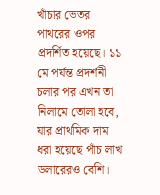খাঁচার ভেতর পাথরের ওপর প্রদর্শিত হয়েছে। ১১ মে পর্যন্ত প্রদর্শনী চলার পর এখন তা নিলামে তোলা হবে, যার প্রাথমিক দাম ধরা হয়েছে পাঁচ লাখ ডলারেরও বেশি।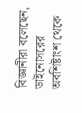বিজ্ঞানীরা বলেছেন, ডাইনোসরের অবশিষ্টাংশ থেকে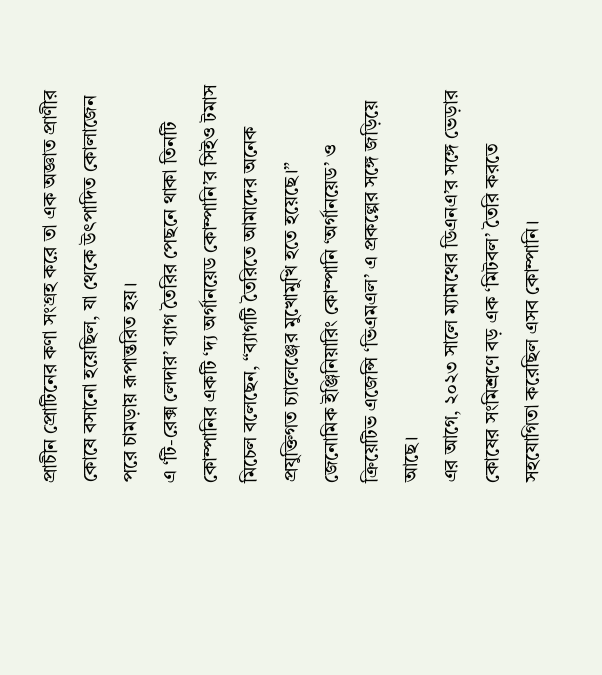প্রাচীন প্রোটিনের কণা সংগ্রহ করে তা এক অজ্ঞাত প্রাণীর কোষে বসানো হয়েছিল, যা থেকে উৎপাদিত কোলাজেন পরে চামড়ায় রূপান্তরিত হয়।
এ ‘টি-রেক্স লেদার’ ব্যাগ তৈরির পেছনে থাকা তিনটি কোম্পানির একটি ‘দ্য অর্গানয়েড কোম্পানি’র সিইও টমাস মিচেল বলেছেন, “ব্যাগটি তৈরিতে আমাদের অনেক প্রযুক্তিগত চ্যালেঞ্জের মুখোমুখি হতে হয়েছে।”
জেনোমিক ইঞ্জিনিয়ারিং কোম্পানি ‘অর্গানয়েড’ ও ক্রিয়েটিভ এজেন্সি ‘ভিএমএল’ এ প্রকল্পের সঙ্গে জড়িয়ে আছে।
এর আগে, ২০২৩ সালে ম্যামথের ডিএনএ’র সঙ্গে ভেড়ার কোষের সংমিশ্রণে বড় এক ‘মিটবল’ তৈরি করতে সহযোগিতা করেছিল এসব কোম্পানি।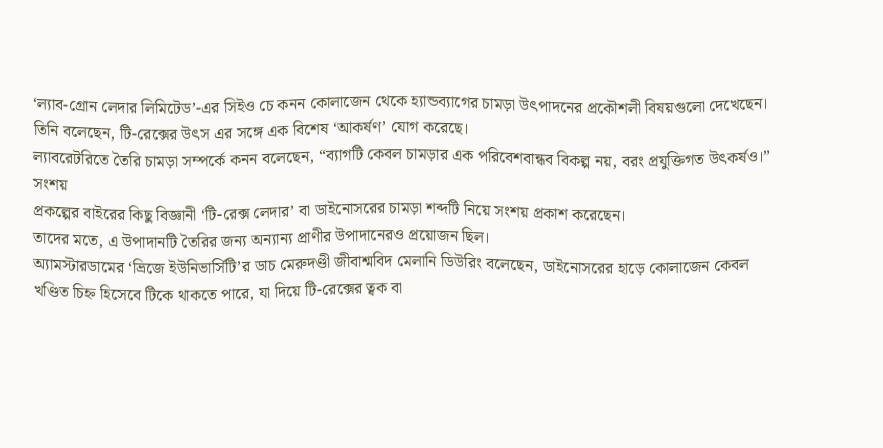‘ল্যাব-গ্রোন লেদার লিমিটেড’-এর সিইও চে কনন কোলাজেন থেকে হ্যান্ডব্যাগের চামড়া উৎপাদনের প্রকৌশলী বিষয়গুলো দেখেছেন।
তিনি বলেছেন, টি-রেক্সের উৎস এর সঙ্গে এক বিশেষ ‘আকর্ষণ’ যোগ করেছে।
ল্যাবরেটরিতে তৈরি চামড়া সম্পর্কে কনন বলেছেন, “ব্যাগটি কেবল চামড়ার এক পরিবেশবান্ধব বিকল্প নয়, বরং প্রযুক্তিগত উৎকর্ষও।”
সংশয়
প্রকল্পের বাইরের কিছু বিজ্ঞানী ‘টি-রেক্স লেদার’ বা ডাইনোসরের চামড়া শব্দটি নিয়ে সংশয় প্রকাশ করেছেন।
তাদের মতে, এ উপাদানটি তৈরির জন্য অন্যান্য প্রাণীর উপাদানেরও প্রয়োজন ছিল।
অ্যামস্টারডামের ‘ভ্রিজে ইউনিভার্সিটি’র ডাচ মেরুদণ্ডী জীবাশ্মবিদ মেলানি ডিউরিং বলেছেন, ডাইনোসরের হাড়ে কোলাজেন কেবল খণ্ডিত চিহ্ন হিসেবে টিকে থাকতে পারে, যা দিয়ে টি-রেক্সের ত্বক বা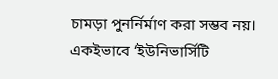চামড়া পুনর্নির্মাণ করা সম্ভব নয়।
একইভাবে ‘ইউনিভার্সিটি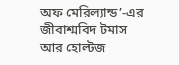অফ মেরিল্যান্ড’-এর জীবাশ্মবিদ টমাস আর হোল্টজ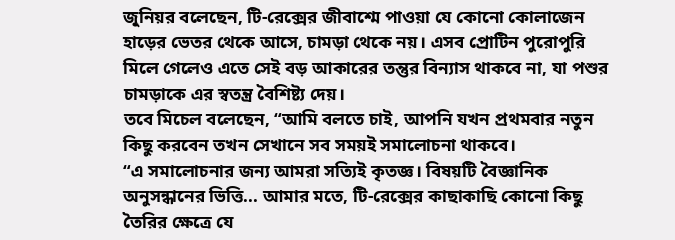জুনিয়র বলেছেন, টি-রেক্সের জীবাশ্মে পাওয়া যে কোনো কোলাজেন হাড়ের ভেতর থেকে আসে, চামড়া থেকে নয়। এসব প্রোটিন পুরোপুরি মিলে গেলেও এতে সেই বড় আকারের তন্তুর বিন্যাস থাকবে না, যা পশুর চামড়াকে এর স্বতন্ত্র বৈশিষ্ট্য দেয়।
তবে মিচেল বলেছেন, “আমি বলতে চাই, আপনি যখন প্রথমবার নতুন কিছু করবেন তখন সেখানে সব সময়ই সমালোচনা থাকবে।
“এ সমালোচনার জন্য আমরা সত্যিই কৃতজ্ঞ। বিষয়টি বৈজ্ঞানিক অনুসন্ধানের ভিত্তি... আমার মতে, টি-রেক্সের কাছাকাছি কোনো কিছু তৈরির ক্ষেত্রে যে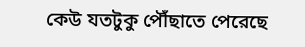কেউ যতটুকু পৌঁছাতে পেরেছে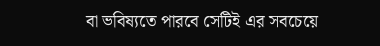বা ভবিষ্যতে পারবে সেটিই এর সবচেয়ে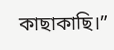কাছাকাছি।”